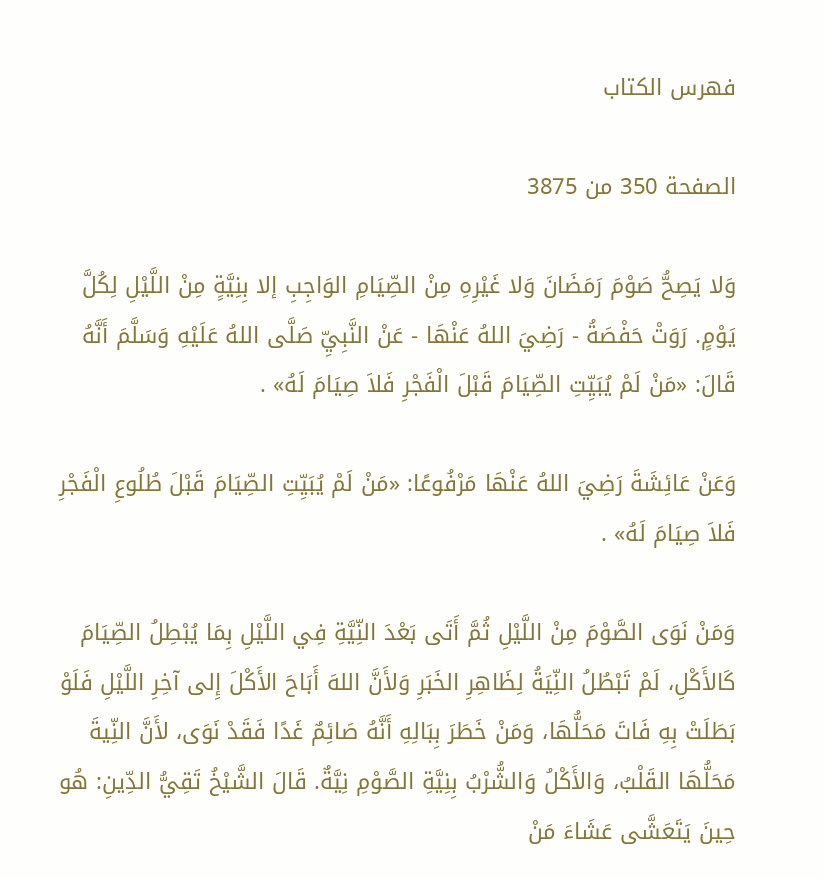فهرس الكتاب

الصفحة 350 من 3875

وَلا يَصِحُّ صَوْمَ رَمَضَانَ وَلا غَيْرِهِ مِنْ الصِّيَامِ الوَاجِبِ إلا بِنِيَّةٍ مِنْ اللَّيْلِ لِكُلَّ يَوْمٍ. رَوَتْ حَفْصَةُ - رَضِيَ اللهُ عَنْهَا - عَنْ النَّبِيِّ صَلَّى اللهُ عَلَيْهِ وَسَلَّمَ أَنَّهُ قَالَ: «مَنْ لَمْ يُبَيِّتِ الصِّيَامَ قَبْلَ الْفَجْرِ فَلاَ صِيَامَ لَهُ» .

وَعَنْ عَائِشَةَ رَضِيَ اللهُ عَنْهَا مَرْفُوعًا: «مَنْ لَمْ يُبَيِّتِ الصِّيَامَ قَبْلَ طُلُوعِ الْفَجْرِ فَلاَ صِيَامَ لَهُ» .

وَمَنْ نَوَى الصَّوْمَ مِنْ اللَّيْلِ ثُمَّ أَتَى بَعْدَ النِّيَّةِ فِي اللَّيْلِ بِمَا يُبْطِلُ الصِّيَامَ كَالأَكْلِ، لَمْ تَبْطُلُ النِّيَةُ لِظَاهِرِ الخَبَرِ وَلأَنَّ اللهَ أَبَاحَ الأَكْلَ إِلى آخِرِ اللَّيْلِ فَلَوْ بَطَلَتْ بِهِ فَاتَ مَحَلُّهَا، وَمَنْ خَطَرَ بِبَالِهِ أَنَّهُ صَائِمٌ غَدًا فَقَدْ نَوَى، لأَنَّ النِّيةَ مَحَلُّهَا القَلْبُ، وَالأَكْلُ وَالشُّرْبُ بِنِيَّةِ الصَّوْمِ نِيَّةٌ. قَالَ الشَّيْخُ تَقِيُّ الدِّينِ: هُو حِينَ يَتَعَشَّى عَشَاءَ مَنْ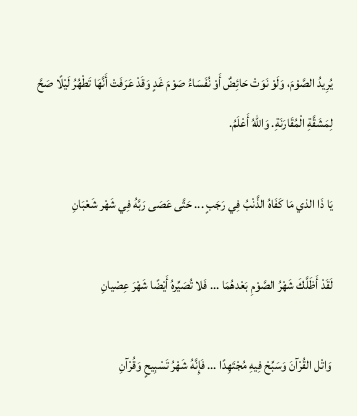يُرِيدُ الصَّوْمَ، وَلَوْ نَوَتْ حَائِضٌ أَوْ نُفَسَاءُ صَوْمَ غَدٍ وَقَدْ عَرَفَتْ أَنَّهَا تَطْهُرُ لَيْلًا صَحَّ لِمَشَقَّةِ الْمُقَارَنَةِ. وَاللهُ أَعْلَمُ.

يَا ذَا الذي مَا كَفَاهُ الذَّنْبُ فِي رَجَبٍ ... حَتَّى عَصَى رَبَّهُ فِي شَهْر شَعْبَانِ

لَقَدْ أَظَلَّكَ شَهْرُ الصَّوْمِ بَعْدهُمَا ... فَلا تُصَيِّرهُ أَيْضًا شَهْرَ عِصْيانِ

وَاتْل القُرْآنَ وَسَبِّحْ فِيهِ مُجْتَهِدًا ... فَإِنَّهُ شَهْرُ تَسْبِيحٍ وَقُرْآنِ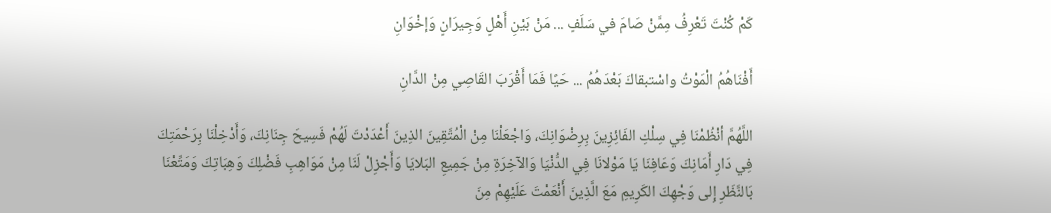كَمْ كُنْتَ تَعْرِفُ مِمَّنْ صَامَ في سَلَفٍ ... مَنْ بَيْنِ أَهْلٍ وَجِيرَانٍ وَإخْوَانِ

أَفْنَاهُمُ الْمَوْتُ واسْتبقاكَ بَعْدَهُمُ ... حَيًا فَمَا أَقْرَبَ القَاصِي مِنْ الدَّانِ

اللَّهُمَّ أنْظُمْنَا فِي سِلْكِ الفَائِزِينَ بِرِضْوَانِكَ، وَاجْعَلْنَا مِنْ الْمُتَّقِينَ الذِينَ أَعْدَدْتَ لَهُمْ فَسِيحَ جِنَانِكَ، وَأَدْخِلْنَا بِرَحْمَتِكَ فِي دَارِ أَمَانِكَ وَعَافِنَا يَا مَوْلانَا فِي الدُّنْيَا وَالآخِرَةِ مِنْ جَمِيعِ البَلايَا وَأَجْزِلْ لَنَا مِنْ مَوَاهِبِ فَضْلِكَ وَهِبَاتِكَ وَمَتِّعْنَا بَالنَّظَرِ إِلى وَجْهِكَ الكَرِيمِ مَعَ الَّذِينَ أَنْعَمْتَ عَلَيْهِمْ مِنَ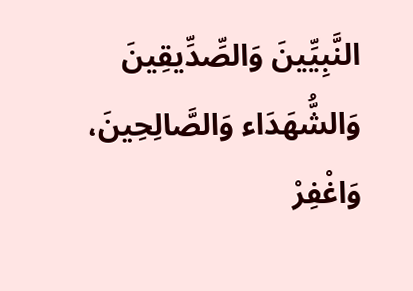النَّبِيِّينَ وَالصِّدِّيقِينَ وَالشُّهَدَاء وَالصَّالِحِينَ، وَاغْفِرْ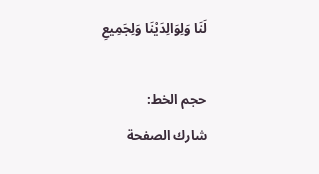لَنَا وَلِوَالِدَيْنَا وَلِجَمِيعِ

حجم الخط:
شارك الصفحة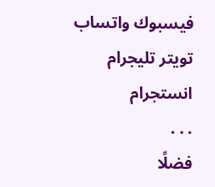فيسبوك واتساب تويتر تليجرام انستجرام
. . .
فضلًا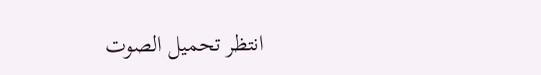انتظر تحميل الصوت